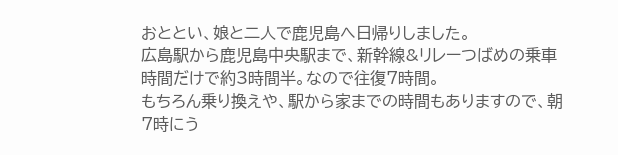おととい、娘と二人で鹿児島へ日帰りしました。
広島駅から鹿児島中央駅まで、新幹線&リレーつばめの乗車時間だけで約3時間半。なので往復7時間。
もちろん乗り換えや、駅から家までの時間もありますので、朝7時にう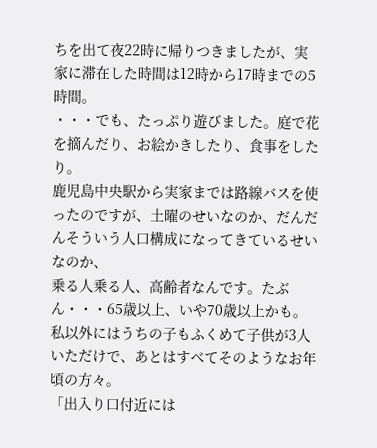ちを出て夜22時に帰りつきましたが、実家に滞在した時間は12時から17時までの5時間。
・・・でも、たっぷり遊びました。庭で花を摘んだり、お絵かきしたり、食事をしたり。
鹿児島中央駅から実家までは路線バスを使ったのですが、土曜のせいなのか、だんだんそういう人口構成になってきているせいなのか、
乗る人乗る人、高齢者なんです。たぶん・・・65歳以上、いや70歳以上かも。
私以外にはうちの子もふくめて子供が3人いただけで、あとはすべてそのようなお年頃の方々。
「出入り口付近には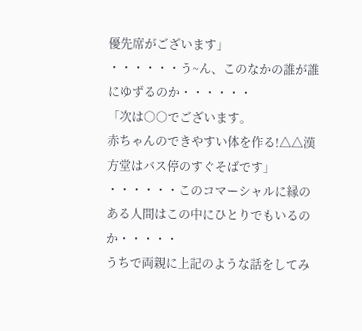優先席がございます」
・・・・・・う~ん、このなかの誰が誰にゆずるのか・・・・・・
「次は○○でございます。
赤ちゃんのできやすい体を作る!△△漢方堂はバス停のすぐそばです」
・・・・・・このコマーシャルに縁のある人間はこの中にひとりでもいるのか・・・・・
うちで両親に上記のような話をしてみ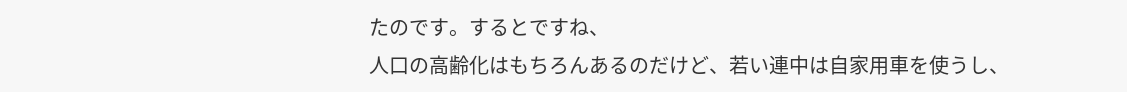たのです。するとですね、
人口の高齢化はもちろんあるのだけど、若い連中は自家用車を使うし、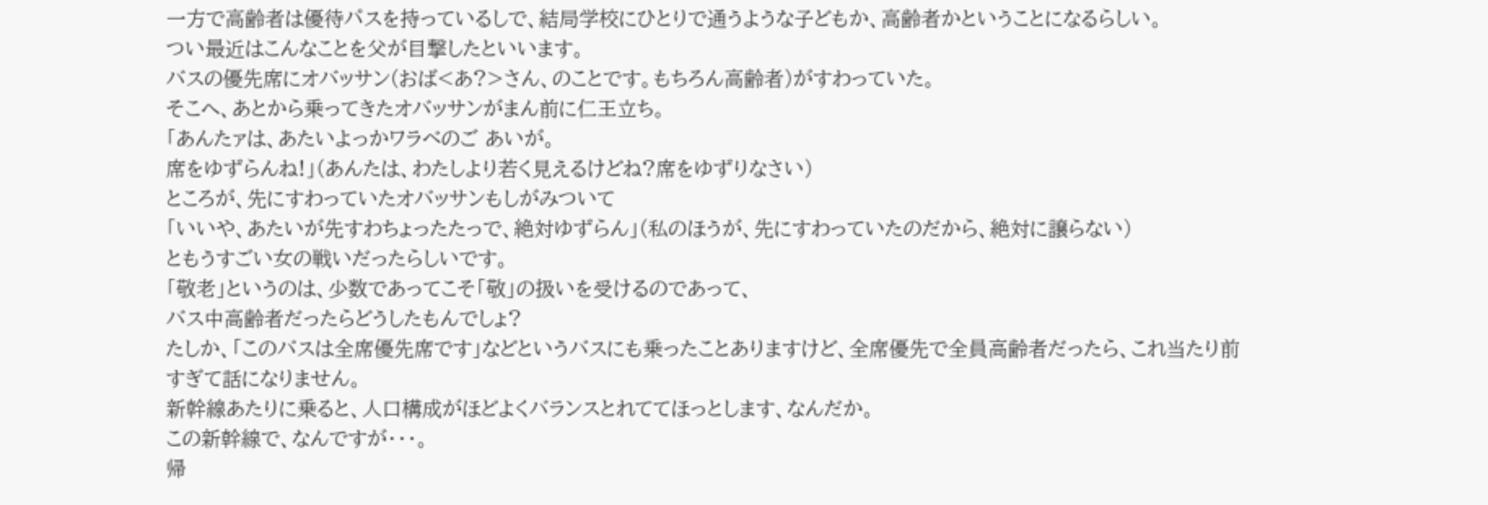一方で高齢者は優待パスを持っているしで、結局学校にひとりで通うような子どもか、高齢者かということになるらしい。
つい最近はこんなことを父が目撃したといいます。
バスの優先席にオバッサン(おば<あ?>さん、のことです。もちろん高齢者)がすわっていた。
そこへ、あとから乗ってきたオバッサンがまん前に仁王立ち。
「あんたァは、あたいよっかワラベのご あいが。
席をゆずらんね!」(あんたは、わたしより若く見えるけどね?席をゆずりなさい)
ところが、先にすわっていたオバッサンもしがみついて
「いいや、あたいが先すわちょったたっで、絶対ゆずらん」(私のほうが、先にすわっていたのだから、絶対に譲らない)
ともうすごい女の戦いだったらしいです。
「敬老」というのは、少数であってこそ「敬」の扱いを受けるのであって、
バス中高齢者だったらどうしたもんでしょ?
たしか、「このバスは全席優先席です」などというバスにも乗ったことありますけど、全席優先で全員高齢者だったら、これ当たり前すぎて話になりません。
新幹線あたりに乗ると、人口構成がほどよくバランスとれててほっとします、なんだか。
この新幹線で、なんですが・・・。
帰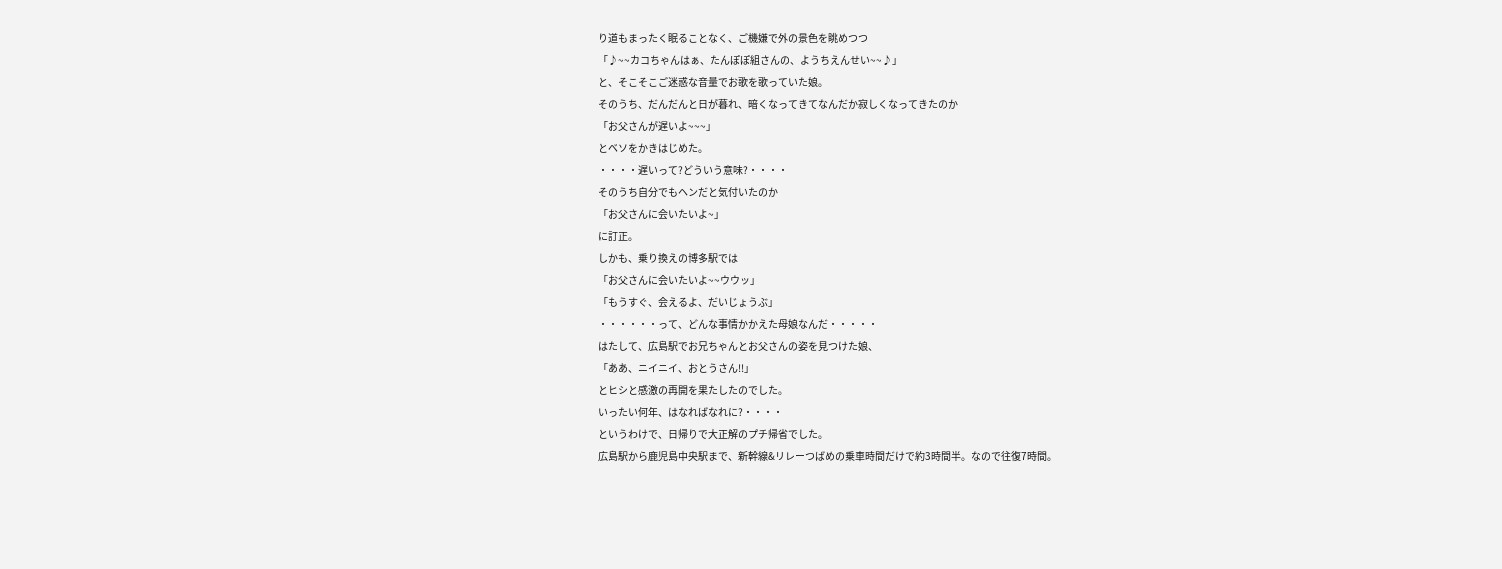り道もまったく眠ることなく、ご機嫌で外の景色を眺めつつ
「♪~~カコちゃんはぁ、たんぽぽ組さんの、ようちえんせい~~♪」
と、そこそこご迷惑な音量でお歌を歌っていた娘。
そのうち、だんだんと日が暮れ、暗くなってきてなんだか寂しくなってきたのか
「お父さんが遅いよ~~~」
とベソをかきはじめた。
・・・・遅いって?どういう意味?・・・・
そのうち自分でもヘンだと気付いたのか
「お父さんに会いたいよ~」
に訂正。
しかも、乗り換えの博多駅では
「お父さんに会いたいよ~~ウウッ」
「もうすぐ、会えるよ、だいじょうぶ」
・・・・・・って、どんな事情かかえた母娘なんだ・・・・・
はたして、広島駅でお兄ちゃんとお父さんの姿を見つけた娘、
「ああ、ニイニイ、おとうさん!!」
とヒシと感激の再開を果たしたのでした。
いったい何年、はなればなれに?・・・・
というわけで、日帰りで大正解のプチ帰省でした。
広島駅から鹿児島中央駅まで、新幹線&リレーつばめの乗車時間だけで約3時間半。なので往復7時間。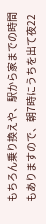もちろん乗り換えや、駅から家までの時間もありますので、朝7時にうちを出て夜22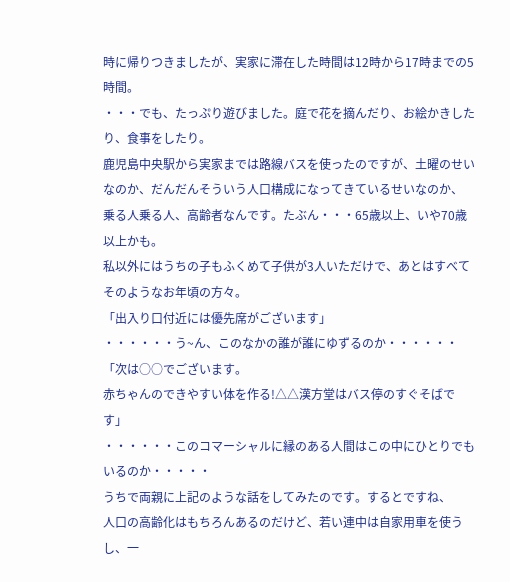時に帰りつきましたが、実家に滞在した時間は12時から17時までの5時間。
・・・でも、たっぷり遊びました。庭で花を摘んだり、お絵かきしたり、食事をしたり。
鹿児島中央駅から実家までは路線バスを使ったのですが、土曜のせいなのか、だんだんそういう人口構成になってきているせいなのか、
乗る人乗る人、高齢者なんです。たぶん・・・65歳以上、いや70歳以上かも。
私以外にはうちの子もふくめて子供が3人いただけで、あとはすべてそのようなお年頃の方々。
「出入り口付近には優先席がございます」
・・・・・・う~ん、このなかの誰が誰にゆずるのか・・・・・・
「次は○○でございます。
赤ちゃんのできやすい体を作る!△△漢方堂はバス停のすぐそばです」
・・・・・・このコマーシャルに縁のある人間はこの中にひとりでもいるのか・・・・・
うちで両親に上記のような話をしてみたのです。するとですね、
人口の高齢化はもちろんあるのだけど、若い連中は自家用車を使うし、一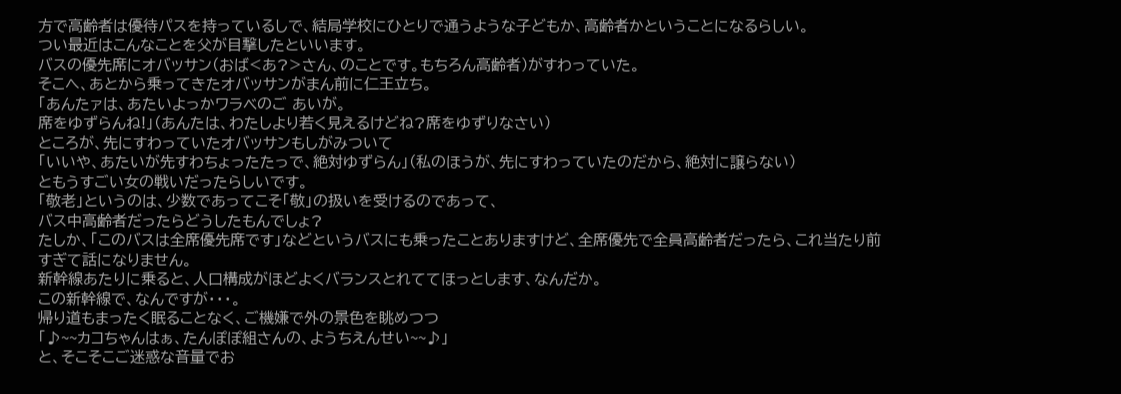方で高齢者は優待パスを持っているしで、結局学校にひとりで通うような子どもか、高齢者かということになるらしい。
つい最近はこんなことを父が目撃したといいます。
バスの優先席にオバッサン(おば<あ?>さん、のことです。もちろん高齢者)がすわっていた。
そこへ、あとから乗ってきたオバッサンがまん前に仁王立ち。
「あんたァは、あたいよっかワラベのご あいが。
席をゆずらんね!」(あんたは、わたしより若く見えるけどね?席をゆずりなさい)
ところが、先にすわっていたオバッサンもしがみついて
「いいや、あたいが先すわちょったたっで、絶対ゆずらん」(私のほうが、先にすわっていたのだから、絶対に譲らない)
ともうすごい女の戦いだったらしいです。
「敬老」というのは、少数であってこそ「敬」の扱いを受けるのであって、
バス中高齢者だったらどうしたもんでしょ?
たしか、「このバスは全席優先席です」などというバスにも乗ったことありますけど、全席優先で全員高齢者だったら、これ当たり前すぎて話になりません。
新幹線あたりに乗ると、人口構成がほどよくバランスとれててほっとします、なんだか。
この新幹線で、なんですが・・・。
帰り道もまったく眠ることなく、ご機嫌で外の景色を眺めつつ
「♪~~カコちゃんはぁ、たんぽぽ組さんの、ようちえんせい~~♪」
と、そこそこご迷惑な音量でお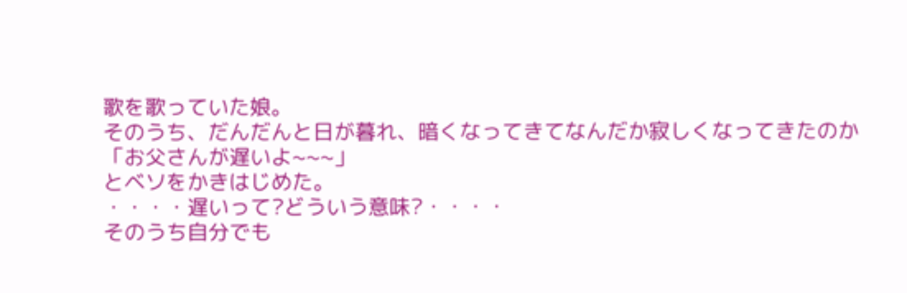歌を歌っていた娘。
そのうち、だんだんと日が暮れ、暗くなってきてなんだか寂しくなってきたのか
「お父さんが遅いよ~~~」
とベソをかきはじめた。
・・・・遅いって?どういう意味?・・・・
そのうち自分でも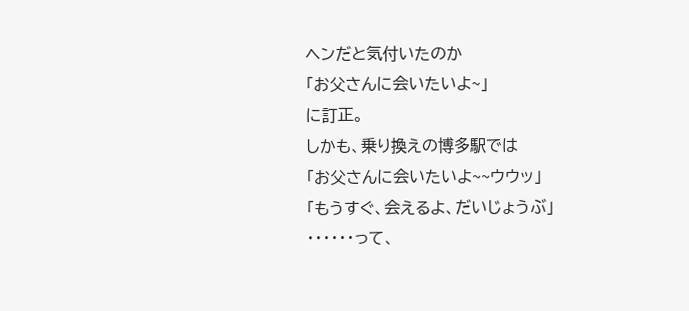ヘンだと気付いたのか
「お父さんに会いたいよ~」
に訂正。
しかも、乗り換えの博多駅では
「お父さんに会いたいよ~~ウウッ」
「もうすぐ、会えるよ、だいじょうぶ」
・・・・・・って、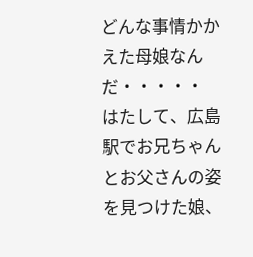どんな事情かかえた母娘なんだ・・・・・
はたして、広島駅でお兄ちゃんとお父さんの姿を見つけた娘、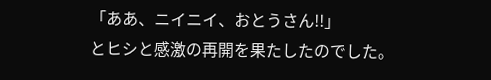「ああ、ニイニイ、おとうさん!!」
とヒシと感激の再開を果たしたのでした。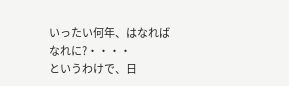いったい何年、はなればなれに?・・・・
というわけで、日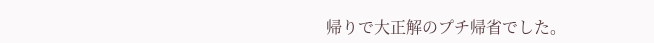帰りで大正解のプチ帰省でした。